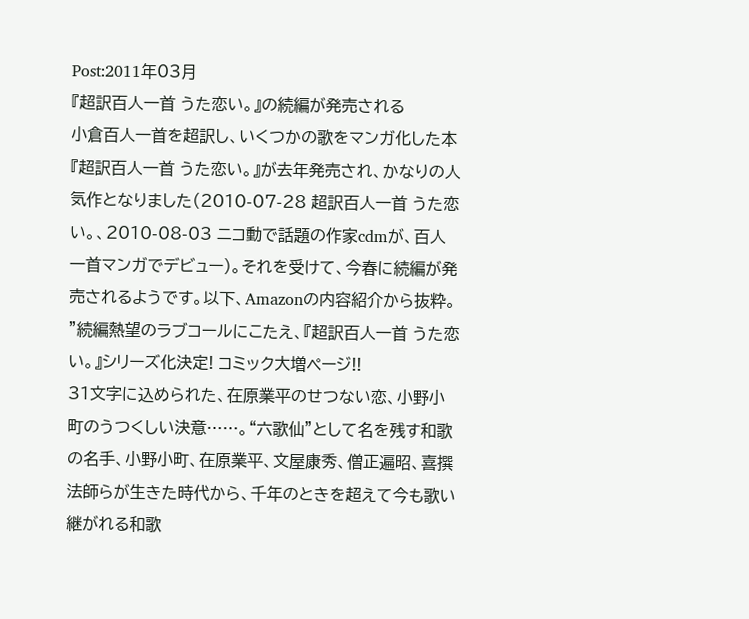Post:2011年03月
『超訳百人一首 うた恋い。』の続編が発売される
小倉百人一首を超訳し、いくつかの歌をマンガ化した本『超訳百人一首 うた恋い。』が去年発売され、かなりの人気作となりました(2010-07-28 超訳百人一首 うた恋い。、2010-08-03 ニコ動で話題の作家cdmが、百人一首マンガでデビュー)。それを受けて、今春に続編が発売されるようです。以下、Amazonの内容紹介から抜粋。
"続編熱望のラブコールにこたえ、『超訳百人一首 うた恋い。』シリーズ化決定! コミック大増ページ!!
31文字に込められた、在原業平のせつない恋、小野小町のうつくしい決意……。“六歌仙”として名を残す和歌の名手、小野小町、在原業平、文屋康秀、僧正遍昭、喜撰法師らが生きた時代から、千年のときを超えて今も歌い継がれる和歌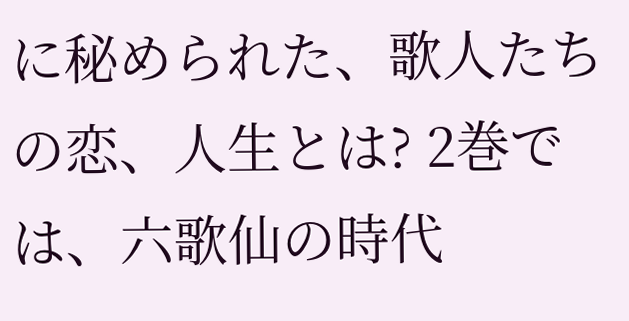に秘められた、歌人たちの恋、人生とは? 2巻では、六歌仙の時代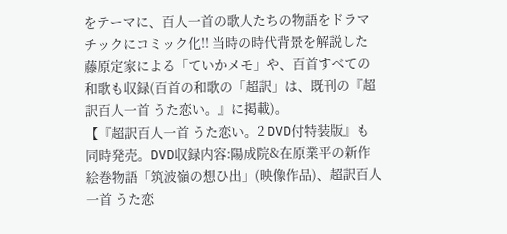をテーマに、百人一首の歌人たちの物語をドラマチックにコミック化!! 当時の時代背景を解説した藤原定家による「ていかメモ」や、百首すべての和歌も収録(百首の和歌の「超訳」は、既刊の『超訳百人一首 うた恋い。』に掲載)。
【『超訳百人一首 うた恋い。2 DVD付特装版』も同時発売。DVD収録内容:陽成院&在原業平の新作絵巻物語「筑波嶺の想ひ出」(映像作品)、超訳百人一首 うた恋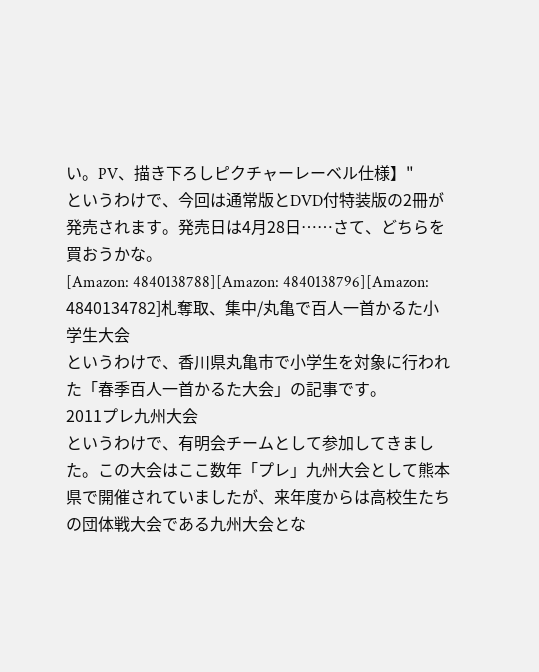い。PV、描き下ろしピクチャーレーベル仕様】"
というわけで、今回は通常版とDVD付特装版の2冊が発売されます。発売日は4月28日……さて、どちらを買おうかな。
[Amazon: 4840138788][Amazon: 4840138796][Amazon: 4840134782]札奪取、集中/丸亀で百人一首かるた小学生大会
というわけで、香川県丸亀市で小学生を対象に行われた「春季百人一首かるた大会」の記事です。
2011プレ九州大会
というわけで、有明会チームとして参加してきました。この大会はここ数年「プレ」九州大会として熊本県で開催されていましたが、来年度からは高校生たちの団体戦大会である九州大会とな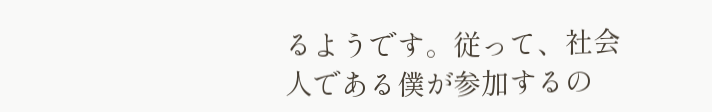るようです。従って、社会人である僕が参加するの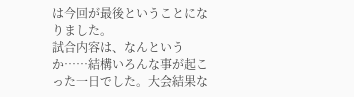は今回が最後ということになりました。
試合内容は、なんというか……結構いろんな事が起こった一日でした。大会結果な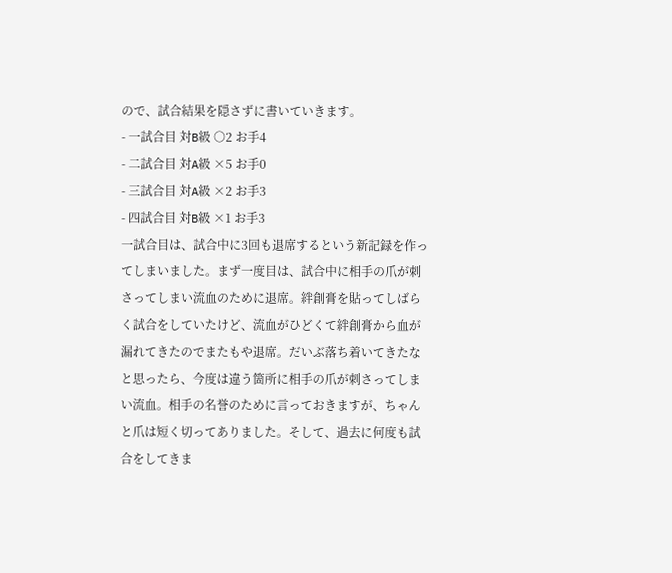ので、試合結果を隠さずに書いていきます。
- 一試合目 対B級 ○2 お手4
- 二試合目 対A級 ×5 お手0
- 三試合目 対A級 ×2 お手3
- 四試合目 対B級 ×1 お手3
一試合目は、試合中に3回も退席するという新記録を作ってしまいました。まず一度目は、試合中に相手の爪が刺さってしまい流血のために退席。絆創膏を貼ってしばらく試合をしていたけど、流血がひどくて絆創膏から血が漏れてきたのでまたもや退席。だいぶ落ち着いてきたなと思ったら、今度は違う箇所に相手の爪が刺さってしまい流血。相手の名誉のために言っておきますが、ちゃんと爪は短く切ってありました。そして、過去に何度も試合をしてきま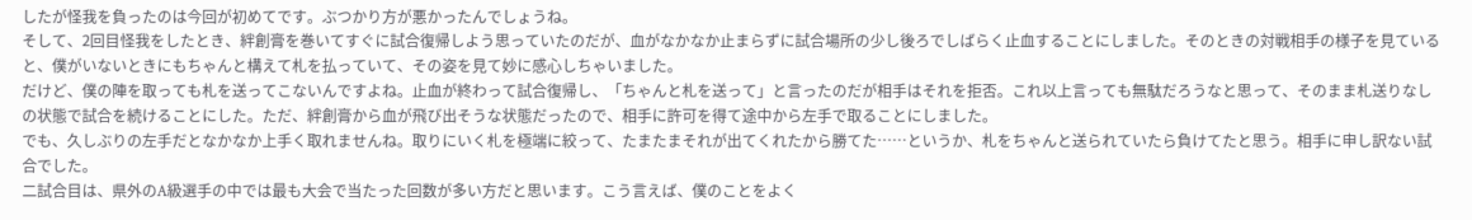したが怪我を負ったのは今回が初めてです。ぶつかり方が悪かったんでしょうね。
そして、2回目怪我をしたとき、絆創膏を巻いてすぐに試合復帰しよう思っていたのだが、血がなかなか止まらずに試合場所の少し後ろでしばらく止血することにしました。そのときの対戦相手の様子を見ていると、僕がいないときにもちゃんと構えて札を払っていて、その姿を見て妙に感心しちゃいました。
だけど、僕の陣を取っても札を送ってこないんですよね。止血が終わって試合復帰し、「ちゃんと札を送って」と言ったのだが相手はそれを拒否。これ以上言っても無駄だろうなと思って、そのまま札送りなしの状態で試合を続けることにした。ただ、絆創膏から血が飛び出そうな状態だったので、相手に許可を得て途中から左手で取ることにしました。
でも、久しぶりの左手だとなかなか上手く取れませんね。取りにいく札を極端に絞って、たまたまそれが出てくれたから勝てた……というか、札をちゃんと送られていたら負けてたと思う。相手に申し訳ない試合でした。
二試合目は、県外のA級選手の中では最も大会で当たった回数が多い方だと思います。こう言えば、僕のことをよく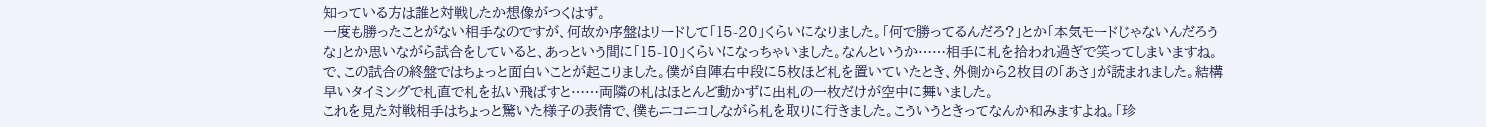知っている方は誰と対戦したか想像がつくはず。
一度も勝ったことがない相手なのですが、何故か序盤はリードして「15-20」くらいになりました。「何で勝ってるんだろ?」とか「本気モードじゃないんだろうな」とか思いながら試合をしていると、あっという間に「15-10」くらいになっちゃいました。なんというか……相手に札を拾われ過ぎで笑ってしまいますね。
で、この試合の終盤ではちょっと面白いことが起こりました。僕が自陣右中段に5枚ほど札を置いていたとき、外側から2枚目の「あさ」が読まれました。結構早いタイミングで札直で札を払い飛ばすと……両隣の札はほとんど動かずに出札の一枚だけが空中に舞いました。
これを見た対戦相手はちょっと驚いた様子の表情で、僕もニコニコしながら札を取りに行きました。こういうときってなんか和みますよね。「珍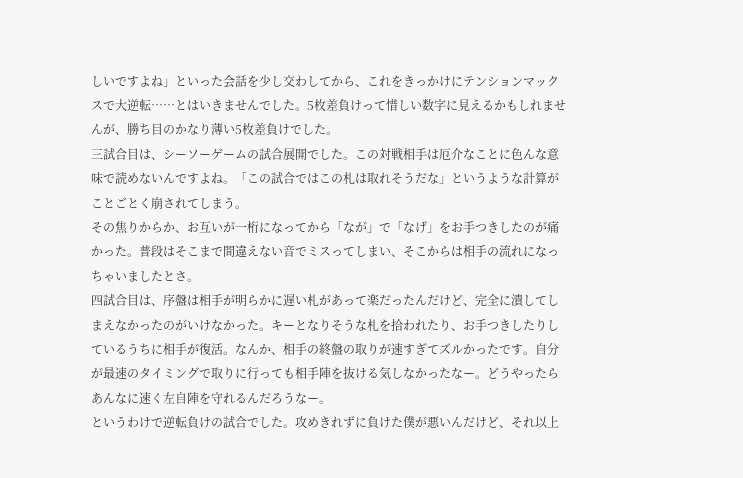しいですよね」といった会話を少し交わしてから、これをきっかけにテンションマックスで大逆転……とはいきませんでした。5枚差負けって惜しい数字に見えるかもしれませんが、勝ち目のかなり薄い5枚差負けでした。
三試合目は、シーソーゲームの試合展開でした。この対戦相手は厄介なことに色んな意味で読めないんですよね。「この試合ではこの札は取れそうだな」というような計算がことごとく崩されてしまう。
その焦りからか、お互いが一桁になってから「なが」で「なげ」をお手つきしたのが痛かった。普段はそこまで間違えない音でミスってしまい、そこからは相手の流れになっちゃいましたとさ。
四試合目は、序盤は相手が明らかに遅い札があって楽だったんだけど、完全に潰してしまえなかったのがいけなかった。キーとなりそうな札を拾われたり、お手つきしたりしているうちに相手が復活。なんか、相手の終盤の取りが速すぎてズルかったです。自分が最速のタイミングで取りに行っても相手陣を抜ける気しなかったなー。どうやったらあんなに速く左自陣を守れるんだろうなー。
というわけで逆転負けの試合でした。攻めきれずに負けた僕が悪いんだけど、それ以上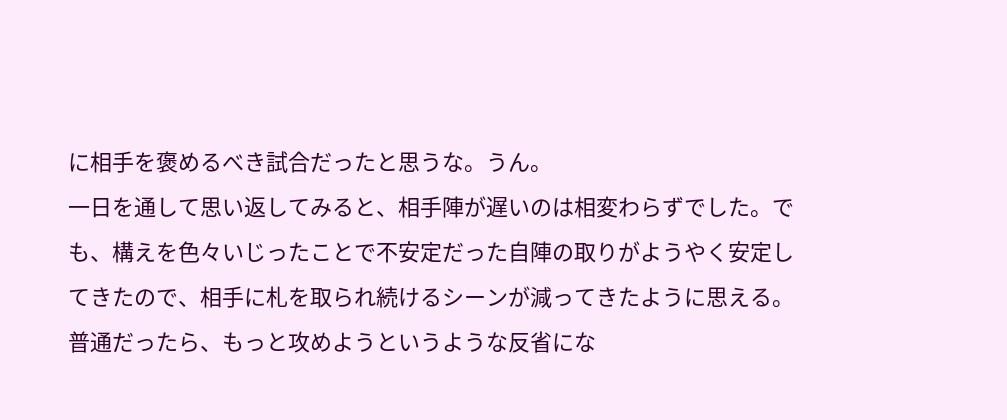に相手を褒めるべき試合だったと思うな。うん。
一日を通して思い返してみると、相手陣が遅いのは相変わらずでした。でも、構えを色々いじったことで不安定だった自陣の取りがようやく安定してきたので、相手に札を取られ続けるシーンが減ってきたように思える。
普通だったら、もっと攻めようというような反省にな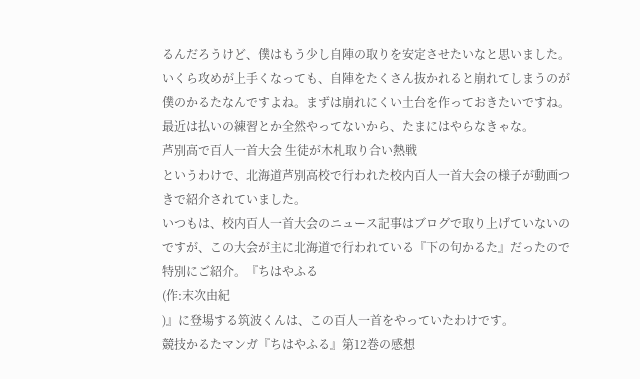るんだろうけど、僕はもう少し自陣の取りを安定させたいなと思いました。いくら攻めが上手くなっても、自陣をたくさん抜かれると崩れてしまうのが僕のかるたなんですよね。まずは崩れにくい土台を作っておきたいですね。最近は払いの練習とか全然やってないから、たまにはやらなきゃな。
芦別高で百人一首大会 生徒が木札取り合い熱戦
というわけで、北海道芦別高校で行われた校内百人一首大会の様子が動画つきで紹介されていました。
いつもは、校内百人一首大会のニュース記事はブログで取り上げていないのですが、この大会が主に北海道で行われている『下の句かるた』だったので特別にご紹介。『ちはやふる
(作:末次由紀
)』に登場する筑波くんは、この百人一首をやっていたわけです。
競技かるたマンガ『ちはやふる』第12巻の感想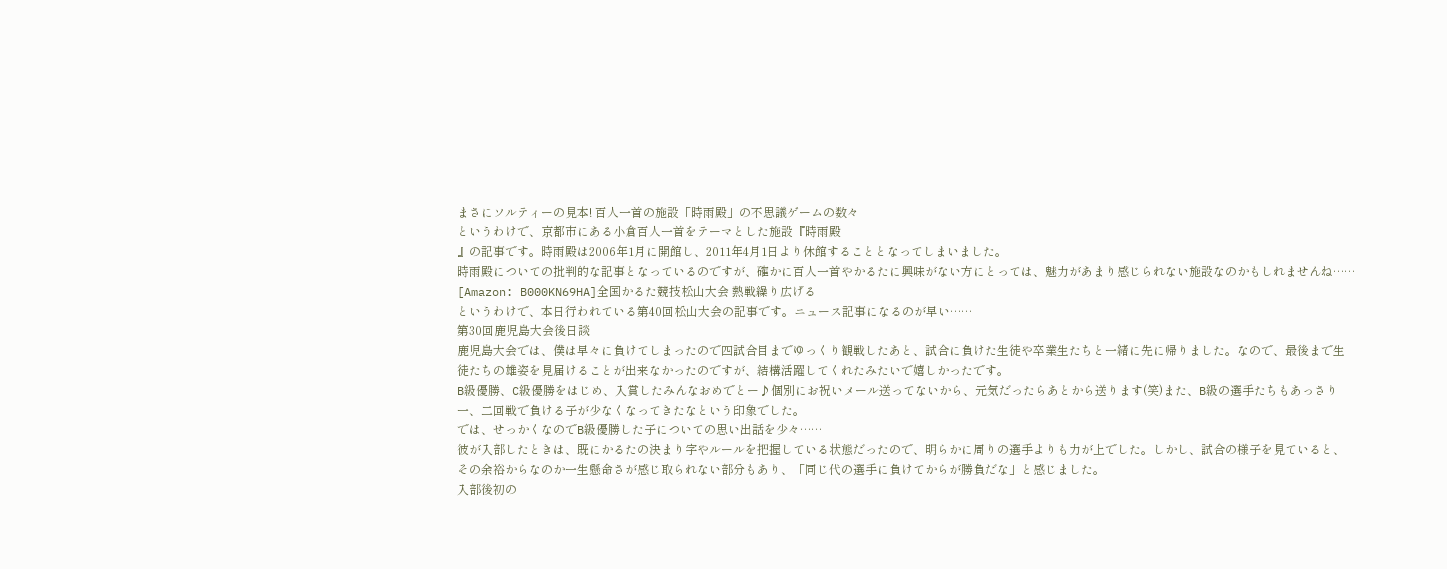まさにソルティーの見本! 百人一首の施設「時雨殿」の不思議ゲームの数々
というわけで、京都市にある小倉百人一首をテーマとした施設『時雨殿
』の記事です。時雨殿は2006年1月に開館し、2011年4月1日より休館することとなってしまいました。
時雨殿についての批判的な記事となっているのですが、確かに百人一首やかるたに興味がない方にとっては、魅力があまり感じられない施設なのかもしれませんね……
[Amazon: B000KN69HA]全国かるた競技松山大会 熱戦繰り広げる
というわけで、本日行われている第40回松山大会の記事です。ニュース記事になるのが早い……
第30回鹿児島大会後日談
鹿児島大会では、僕は早々に負けてしまったので四試合目までゆっくり観戦したあと、試合に負けた生徒や卒業生たちと一緒に先に帰りました。なので、最後まで生徒たちの雄姿を見届けることが出来なかったのですが、結構活躍してくれたみたいで嬉しかったです。
B級優勝、C級優勝をはじめ、入賞したみんなおめでとー♪個別にお祝いメール送ってないから、元気だったらあとから送ります(笑)また、B級の選手たちもあっさり一、二回戦で負ける子が少なくなってきたなという印象でした。
では、せっかくなのでB級優勝した子についての思い出話を少々……
彼が入部したときは、既にかるたの決まり字やルールを把握している状態だったので、明らかに周りの選手よりも力が上でした。しかし、試合の様子を見ていると、その余裕からなのか一生懸命さが感じ取られない部分もあり、「同じ代の選手に負けてからが勝負だな」と感じました。
入部後初の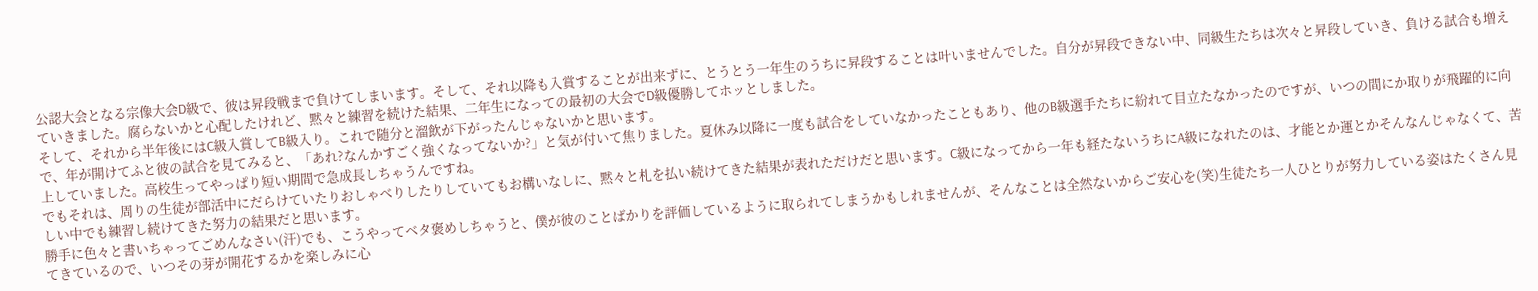公認大会となる宗像大会D級で、彼は昇段戦まで負けてしまいます。そして、それ以降も入賞することが出来ずに、とうとう一年生のうちに昇段することは叶いませんでした。自分が昇段できない中、同級生たちは次々と昇段していき、負ける試合も増えていきました。腐らないかと心配したけれど、黙々と練習を続けた結果、二年生になっての最初の大会でD級優勝してホッとしました。
そして、それから半年後にはC級入賞してB級入り。これで随分と溜飲が下がったんじゃないかと思います。
で、年が開けてふと彼の試合を見てみると、「あれ?なんかすごく強くなってないか?」と気が付いて焦りました。夏休み以降に一度も試合をしていなかったこともあり、他のB級選手たちに紛れて目立たなかったのですが、いつの間にか取りが飛躍的に向上していました。高校生ってやっぱり短い期間で急成長しちゃうんですね。
でもそれは、周りの生徒が部活中にだらけていたりおしゃべりしたりしていてもお構いなしに、黙々と札を払い続けてきた結果が表れただけだと思います。C級になってから一年も経たないうちにA級になれたのは、才能とか運とかそんなんじゃなくて、苦しい中でも練習し続けてきた努力の結果だと思います。
勝手に色々と書いちゃってごめんなさい(汗)でも、こうやってベタ褒めしちゃうと、僕が彼のことばかりを評価しているように取られてしまうかもしれませんが、そんなことは全然ないからご安心を(笑)生徒たち一人ひとりが努力している姿はたくさん見てきているので、いつその芽が開花するかを楽しみに心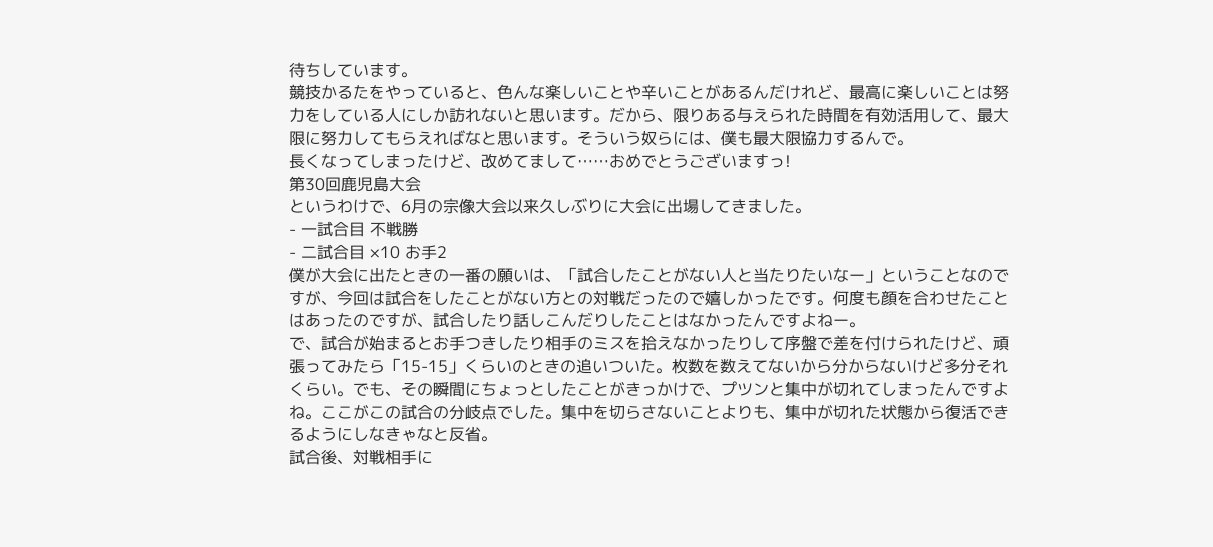待ちしています。
競技かるたをやっていると、色んな楽しいことや辛いことがあるんだけれど、最高に楽しいことは努力をしている人にしか訪れないと思います。だから、限りある与えられた時間を有効活用して、最大限に努力してもらえればなと思います。そういう奴らには、僕も最大限協力するんで。
長くなってしまったけど、改めてまして……おめでとうございますっ!
第30回鹿児島大会
というわけで、6月の宗像大会以来久しぶりに大会に出場してきました。
- 一試合目 不戦勝
- 二試合目 ×10 お手2
僕が大会に出たときの一番の願いは、「試合したことがない人と当たりたいなー」ということなのですが、今回は試合をしたことがない方との対戦だったので嬉しかったです。何度も顔を合わせたことはあったのですが、試合したり話しこんだりしたことはなかったんですよねー。
で、試合が始まるとお手つきしたり相手のミスを拾えなかったりして序盤で差を付けられたけど、頑張ってみたら「15-15」くらいのときの追いついた。枚数を数えてないから分からないけど多分それくらい。でも、その瞬間にちょっとしたことがきっかけで、プツンと集中が切れてしまったんですよね。ここがこの試合の分岐点でした。集中を切らさないことよりも、集中が切れた状態から復活できるようにしなきゃなと反省。
試合後、対戦相手に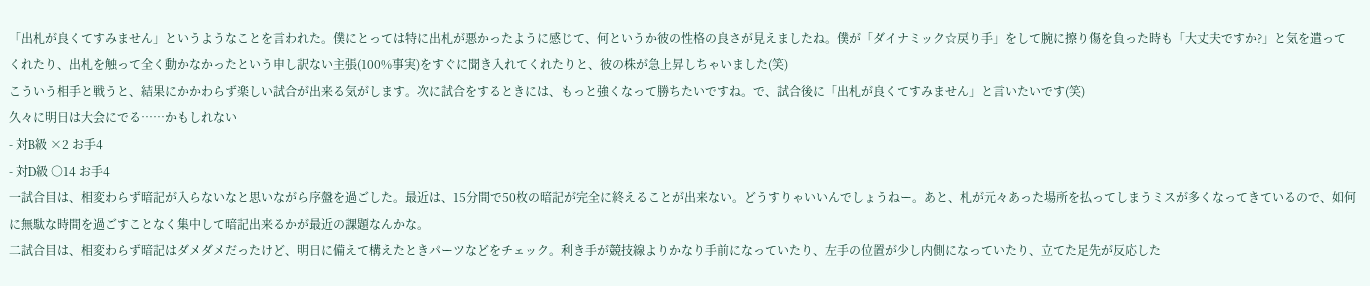「出札が良くてすみません」というようなことを言われた。僕にとっては特に出札が悪かったように感じて、何というか彼の性格の良さが見えましたね。僕が「ダイナミック☆戻り手」をして腕に擦り傷を負った時も「大丈夫ですか?」と気を遣ってくれたり、出札を触って全く動かなかったという申し訳ない主張(100%事実)をすぐに聞き入れてくれたりと、彼の株が急上昇しちゃいました(笑)
こういう相手と戦うと、結果にかかわらず楽しい試合が出来る気がします。次に試合をするときには、もっと強くなって勝ちたいですね。で、試合後に「出札が良くてすみません」と言いたいです(笑)
久々に明日は大会にでる……かもしれない
- 対B級 ×2 お手4
- 対D級 ○14 お手4
一試合目は、相変わらず暗記が入らないなと思いながら序盤を過ごした。最近は、15分間で50枚の暗記が完全に終えることが出来ない。どうすりゃいいんでしょうねー。あと、札が元々あった場所を払ってしまうミスが多くなってきているので、如何に無駄な時間を過ごすことなく集中して暗記出来るかが最近の課題なんかな。
二試合目は、相変わらず暗記はダメダメだったけど、明日に備えて構えたときパーツなどをチェック。利き手が競技線よりかなり手前になっていたり、左手の位置が少し内側になっていたり、立てた足先が反応した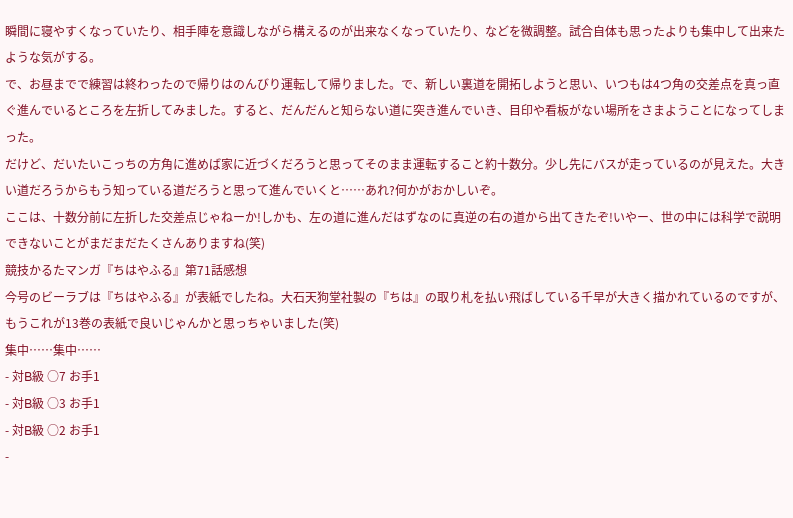瞬間に寝やすくなっていたり、相手陣を意識しながら構えるのが出来なくなっていたり、などを微調整。試合自体も思ったよりも集中して出来たような気がする。
で、お昼までで練習は終わったので帰りはのんびり運転して帰りました。で、新しい裏道を開拓しようと思い、いつもは4つ角の交差点を真っ直ぐ進んでいるところを左折してみました。すると、だんだんと知らない道に突き進んでいき、目印や看板がない場所をさまようことになってしまった。
だけど、だいたいこっちの方角に進めば家に近づくだろうと思ってそのまま運転すること約十数分。少し先にバスが走っているのが見えた。大きい道だろうからもう知っている道だろうと思って進んでいくと……あれ?何かがおかしいぞ。
ここは、十数分前に左折した交差点じゃねーか!しかも、左の道に進んだはずなのに真逆の右の道から出てきたぞ!いやー、世の中には科学で説明できないことがまだまだたくさんありますね(笑)
競技かるたマンガ『ちはやふる』第71話感想
今号のビーラブは『ちはやふる』が表紙でしたね。大石天狗堂社製の『ちは』の取り札を払い飛ばしている千早が大きく描かれているのですが、もうこれが13巻の表紙で良いじゃんかと思っちゃいました(笑)
集中……集中……
- 対B級 ○7 お手1
- 対B級 ○3 お手1
- 対B級 ○2 お手1
-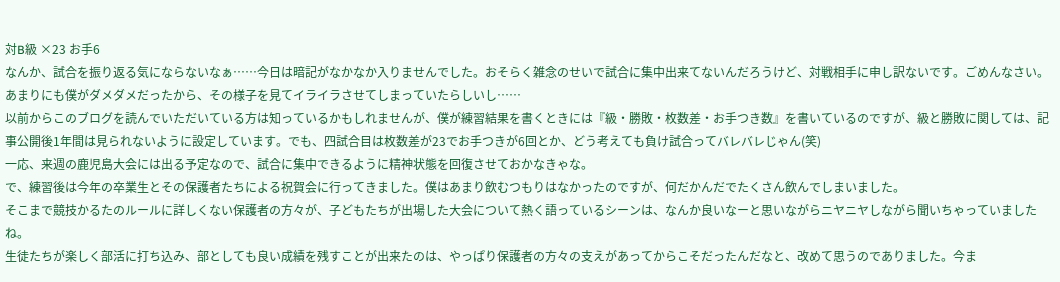対B級 ×23 お手6
なんか、試合を振り返る気にならないなぁ……今日は暗記がなかなか入りませんでした。おそらく雑念のせいで試合に集中出来てないんだろうけど、対戦相手に申し訳ないです。ごめんなさい。あまりにも僕がダメダメだったから、その様子を見てイライラさせてしまっていたらしいし……
以前からこのブログを読んでいただいている方は知っているかもしれませんが、僕が練習結果を書くときには『級・勝敗・枚数差・お手つき数』を書いているのですが、級と勝敗に関しては、記事公開後1年間は見られないように設定しています。でも、四試合目は枚数差が23でお手つきが6回とか、どう考えても負け試合ってバレバレじゃん(笑)
一応、来週の鹿児島大会には出る予定なので、試合に集中できるように精神状態を回復させておかなきゃな。
で、練習後は今年の卒業生とその保護者たちによる祝賀会に行ってきました。僕はあまり飲むつもりはなかったのですが、何だかんだでたくさん飲んでしまいました。
そこまで競技かるたのルールに詳しくない保護者の方々が、子どもたちが出場した大会について熱く語っているシーンは、なんか良いなーと思いながらニヤニヤしながら聞いちゃっていましたね。
生徒たちが楽しく部活に打ち込み、部としても良い成績を残すことが出来たのは、やっぱり保護者の方々の支えがあってからこそだったんだなと、改めて思うのでありました。今ま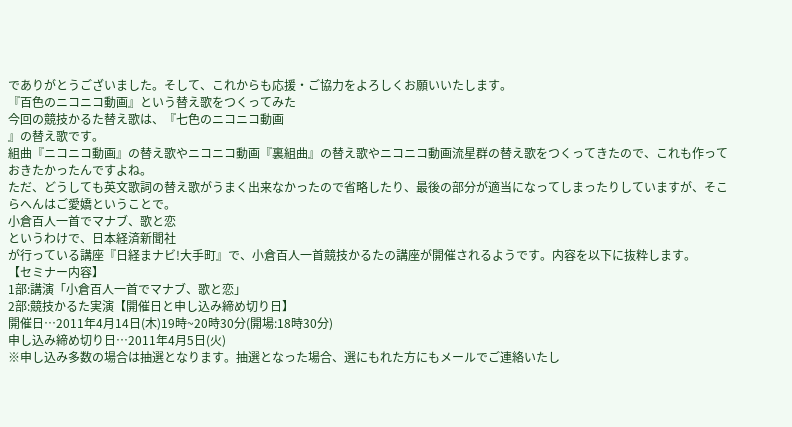でありがとうございました。そして、これからも応援・ご協力をよろしくお願いいたします。
『百色のニコニコ動画』という替え歌をつくってみた
今回の競技かるた替え歌は、『七色のニコニコ動画
』の替え歌です。
組曲『ニコニコ動画』の替え歌やニコニコ動画『裏組曲』の替え歌やニコニコ動画流星群の替え歌をつくってきたので、これも作っておきたかったんですよね。
ただ、どうしても英文歌詞の替え歌がうまく出来なかったので省略したり、最後の部分が適当になってしまったりしていますが、そこらへんはご愛嬌ということで。
小倉百人一首でマナブ、歌と恋
というわけで、日本経済新聞社
が行っている講座『日経まナビ!大手町』で、小倉百人一首競技かるたの講座が開催されるようです。内容を以下に抜粋します。
【セミナー内容】
1部:講演「小倉百人一首でマナブ、歌と恋」
2部:競技かるた実演【開催日と申し込み締め切り日】
開催日…2011年4月14日(木)19時~20時30分(開場:18時30分)
申し込み締め切り日…2011年4月5日(火)
※申し込み多数の場合は抽選となります。抽選となった場合、選にもれた方にもメールでご連絡いたし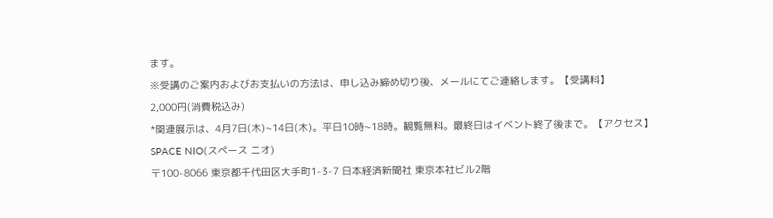ます。
※受講のご案内およびお支払いの方法は、申し込み締め切り後、メールにてご連絡します。【受講料】
2,000円(消費税込み)
*関連展示は、4月7日(木)~14日(木)。平日10時~18時。観覧無料。最終日はイベント終了後まで。【アクセス】
SPACE NIO(スペース ニオ)
〒100-8066 東京都千代田区大手町1-3-7 日本経済新聞社 東京本社ビル2階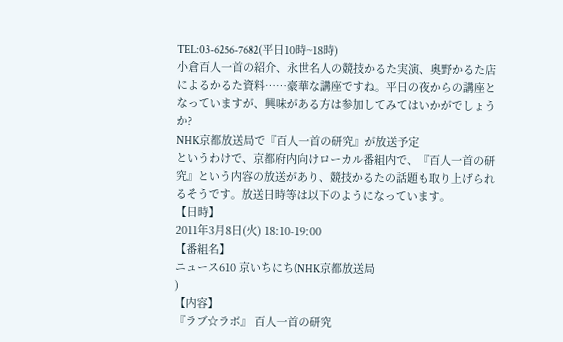TEL:03-6256-7682(平日10時~18時)
小倉百人一首の紹介、永世名人の競技かるた実演、奥野かるた店によるかるた資料……豪華な講座ですね。平日の夜からの講座となっていますが、興味がある方は参加してみてはいかがでしょうか?
NHK京都放送局で『百人一首の研究』が放送予定
というわけで、京都府内向けローカル番組内で、『百人一首の研究』という内容の放送があり、競技かるたの話題も取り上げられるそうです。放送日時等は以下のようになっています。
【日時】
2011年3月8日(火) 18:10-19:00
【番組名】
ニュース610 京いちにち(NHK京都放送局
)
【内容】
『ラブ☆ラボ』 百人一首の研究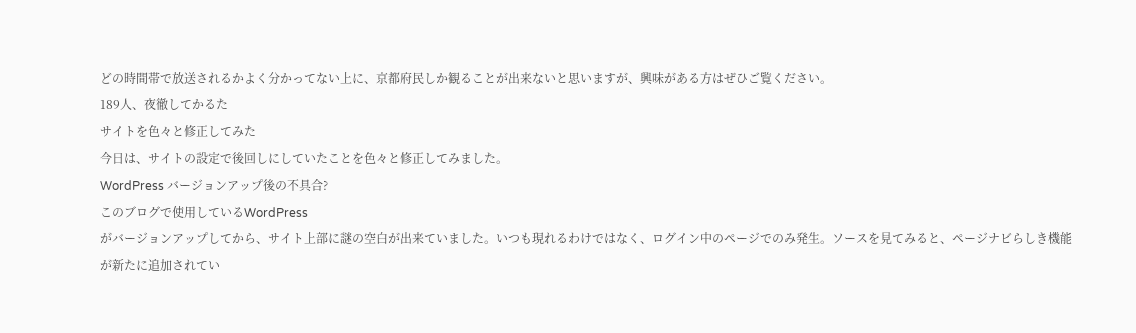どの時間帯で放送されるかよく分かってない上に、京都府民しか観ることが出来ないと思いますが、興味がある方はぜひご覧ください。
189人、夜徹してかるた
サイトを色々と修正してみた
今日は、サイトの設定で後回しにしていたことを色々と修正してみました。
WordPress バージョンアップ後の不具合?
このブログで使用しているWordPress
がバージョンアップしてから、サイト上部に謎の空白が出来ていました。いつも現れるわけではなく、ログイン中のページでのみ発生。ソースを見てみると、ページナビらしき機能が新たに追加されてい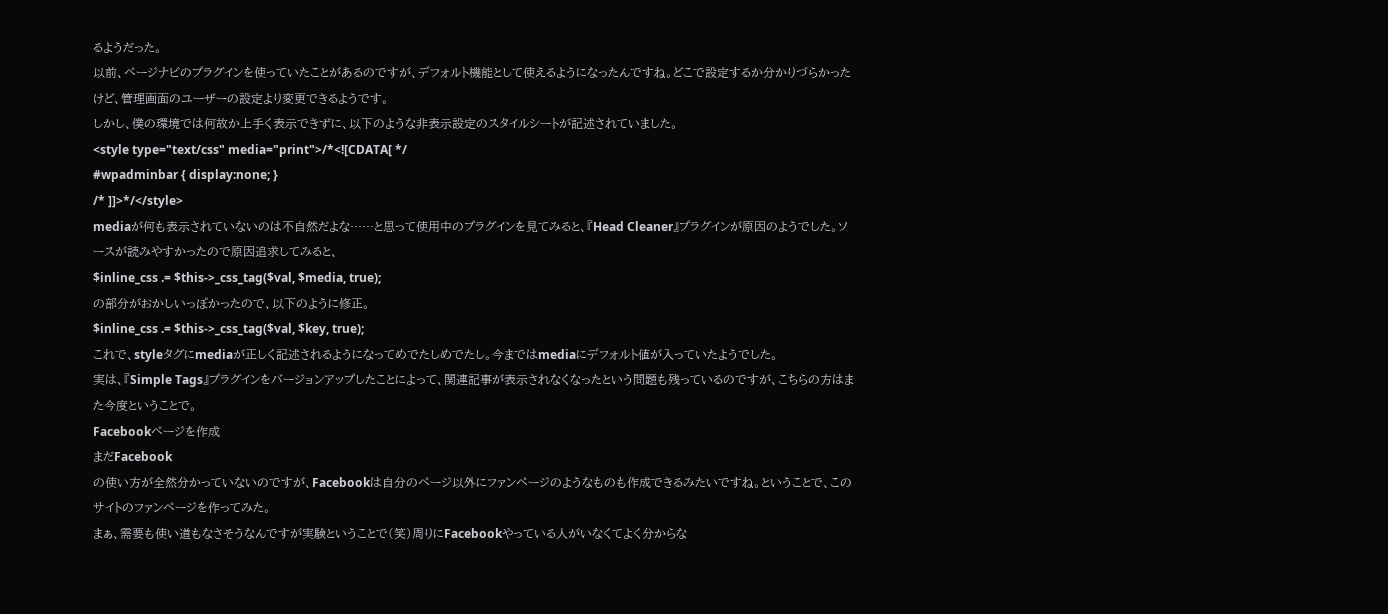るようだった。
以前、ページナビのプラグインを使っていたことがあるのですが、デフォルト機能として使えるようになったんですね。どこで設定するか分かりづらかったけど、管理画面のユーザーの設定より変更できるようです。
しかし、僕の環境では何故か上手く表示できずに、以下のような非表示設定のスタイルシートが記述されていました。
<style type="text/css" media="print">/*<![CDATA[ */
#wpadminbar { display:none; }
/* ]]>*/</style>
mediaが何も表示されていないのは不自然だよな……と思って使用中のプラグインを見てみると、『Head Cleaner』プラグインが原因のようでした。ソースが読みやすかったので原因追求してみると、
$inline_css .= $this->_css_tag($val, $media, true);
の部分がおかしいっぽかったので、以下のように修正。
$inline_css .= $this->_css_tag($val, $key, true);
これで、styleタグにmediaが正しく記述されるようになってめでたしめでたし。今まではmediaにデフォルト値が入っていたようでした。
実は、『Simple Tags』プラグインをバージョンアップしたことによって、関連記事が表示されなくなったという問題も残っているのですが、こちらの方はまた今度ということで。
Facebookページを作成
まだFacebook
の使い方が全然分かっていないのですが、Facebookは自分のページ以外にファンページのようなものも作成できるみたいですね。ということで、このサイトのファンページを作ってみた。
まぁ、需要も使い道もなさそうなんですが実験ということで(笑)周りにFacebookやっている人がいなくてよく分からな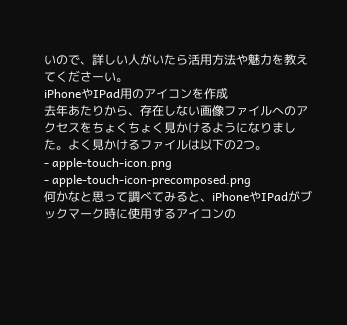いので、詳しい人がいたら活用方法や魅力を教えてくださーい。
iPhoneやIPad用のアイコンを作成
去年あたりから、存在しない画像ファイルへのアクセスをちょくちょく見かけるようになりました。よく見かけるファイルは以下の2つ。
- apple-touch-icon.png
- apple-touch-icon-precomposed.png
何かなと思って調べてみると、iPhoneやIPadがブックマーク時に使用するアイコンの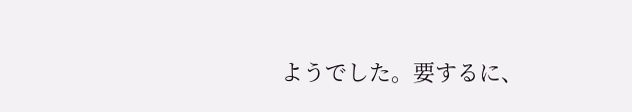ようでした。要するに、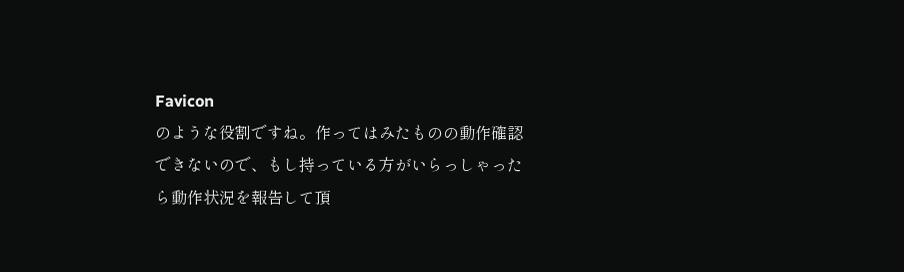Favicon
のような役割ですね。作ってはみたものの動作確認できないので、もし持っている方がいらっしゃったら動作状況を報告して頂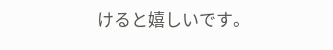けると嬉しいです。